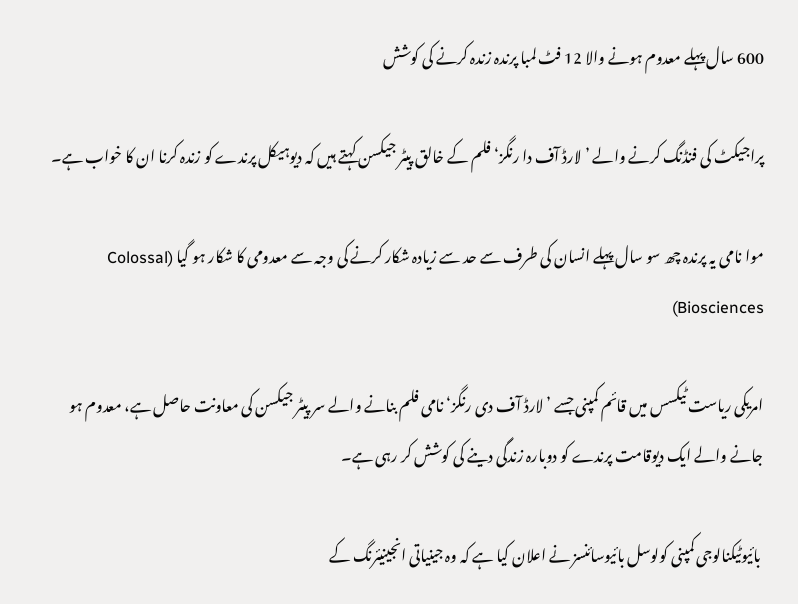600 سال پہلے معدوم ہونے والا 12 فٹ لمبا پرندہ زندہ کرنے کی کوشش

پراجیکٹ کی فنڈنگ کرنے والے ’لارڈ آف دا رنگز‘ فلم کے خالق پیٹر جیکسن کہتے ہیں کہ دیوہیکل پرندے کو زندہ کرنا ان کا خواب ہے۔

موا نامی یہ پرندہ چھ سو سال پہلے انسان کی طرف سے حد سے زیادہ شکار کرنے کی وجہ سے معدومی کا شکار ہو گیا (Colossal Biosciences)

امریکی ریاست ٹیکسس میں قائم کمپنی جسے ’لارڈ آف دی رنگز‘ نامی فلم بنانے والے سر پیٹر جیکسن کی معاونت حاصل ہے، معدوم ہو جانے والے ایک دیوقامت پرندے کو دوبارہ زندگی دینے کی کوشش کر رہی ہے۔

 بائیوٹیکنالوجی کمپنی کولوسل بائیوسائنسز نے اعلان کیا ہے کہ وہ جینیاتی انجینیئرنگ کے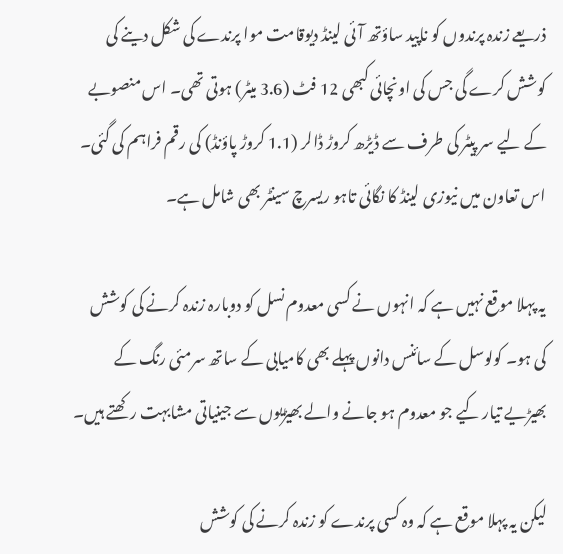ذریعے زندہ پرندوں کو ناپید ساؤتھ آئی لینڈ دیوقامت موا پرندے کی شکل دینے کی کوشش کرے گی جس کی اونچائی کبھی 12 فٹ (3.6 میٹر) ہوتی تھی۔ اس منصوبے کے لیے سر پیٹر کی طرف سے ڈیڑھ کروڑ ڈالر (1.1 کروڑ پاؤنڈ) کی رقم فراہم کی گئی۔ اس تعاون میں نیوزی لینڈ کا نگائی تاہو ریسرچ سینٹر بھی شامل ہے۔

یہ پہلا موقع نہیں ہے کہ انہوں نے کسی معدوم نسل کو دوبارہ زندہ کرنے کی کوشش کی ہو۔ کولوسل کے سائنس دانوں پہلے بھی کامیابی کے ساتھ سرمئی رنگ کے بھیڑیے تیار کیے جو معدوم ہو جانے والے بھیڑیوں سے جینیاتی مشابہت رکھتے ہیں۔

لیکن یہ پہلا موقع ہے کہ وہ کسی پرندے کو زندہ کرنے کی کوشش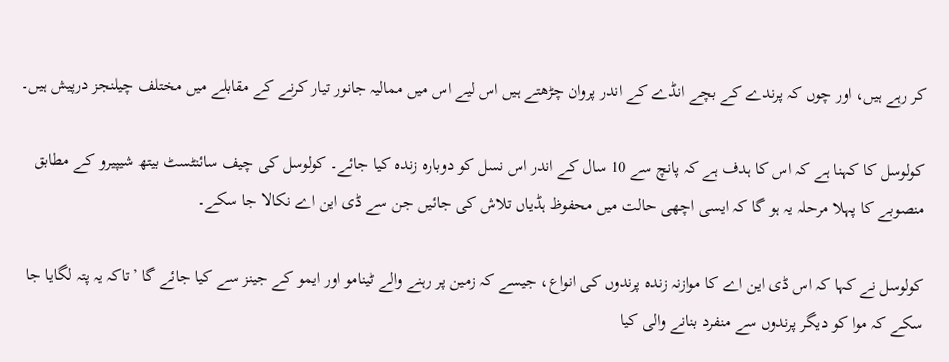کر رہے ہیں، اور چوں کہ پرندے کے بچے انڈے کے اندر پروان چڑھتے ہیں اس لیے اس میں ممالیہ جانور تیار کرنے کے مقابلے میں مختلف چیلنجز درپیش ہیں۔

کولوسل کا کہنا ہے کہ اس کا ہدف ہے کہ پانچ سے 10 سال کے اندر اس نسل کو دوبارہ زندہ کیا جائے۔ کولوسل کی چیف سائنٹسٹ بیتھ شیپیرو کے مطابق منصوبے کا پہلا مرحلہ یہ ہو گا کہ ایسی اچھی حالت میں محفوظ ہڈیاں تلاش کی جائیں جن سے ڈی این اے نکالا جا سکے۔

کولوسل نے کہا کہ اس ڈی این اے کا موازنہ زندہ پرندوں کی انواع، جیسے کہ زمین پر رہنے والے ٹینامو اور ایمو کے جینز سے کیا جائے گا ’تاکہ یہ پتہ لگایا جا سکے کہ موا کو دیگر پرندوں سے منفرد بنانے والی کیا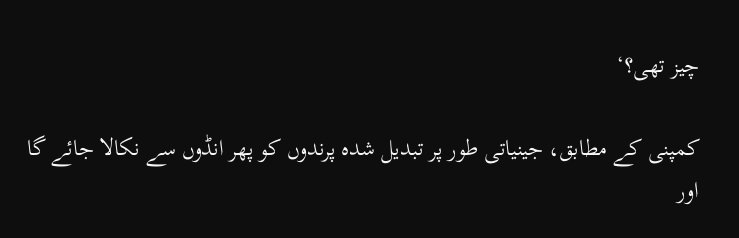چیز تھی؟‘

کمپنی کے مطابق، جینیاتی طور پر تبدیل شدہ پرندوں کو پھر انڈوں سے نکالا جائے گا اور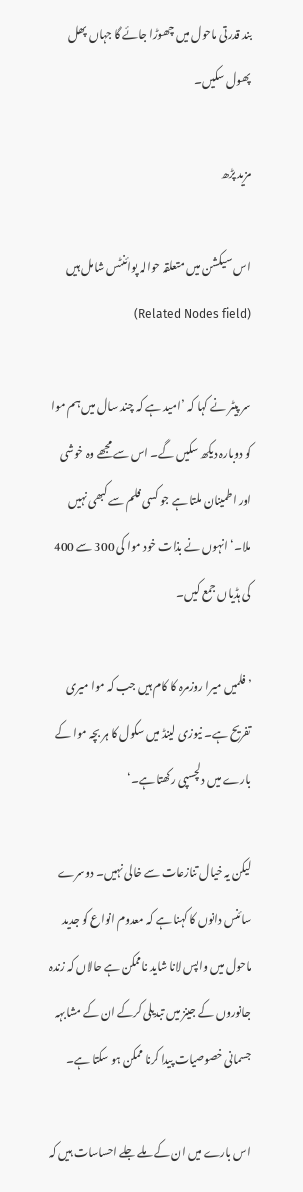بند قدرتی ماحول میں چھوڑا جائے گا جہاں پھل پھول سکیں۔

مزید پڑھ

اس سیکشن میں متعلقہ حوالہ پوائنٹس شامل ہیں (Related Nodes field)

سر پیٹر نے کہا کہ ’امید ہے کہ چند سال میں ہم موا کو دوبارہ دیکھ سکیں گے۔ اس سے مجھے وہ خوشی اور اطمینان ملتا ہے جو کسی فلم سے کبھی نہیں ملا۔‘ انہوں نے بذات خود موا کی 300 سے 400 کی ہڈیاں جمع کیں۔

’فلمیں میرا روزمرہ کا کام ہیں جب کہ موا میری تفریح ہے۔ نیوزی لینڈ میں سکول کا ہر بچہ موا کے بارے میں دلچسپی رکھتا ہے۔‘

لیکن یہ خیال تنازعات سے خالی نہیں۔ دوسرے سائنس دانوں کا کہنا ہے کہ معدوم انواع کو جدید ماحول میں واپس لانا شاید ناممکن ہے حالاں کہ زندہ جانوروں کے جینز میں تبدیلی کرکے ان کے مشابہہ جسمانی خصوصیات پیدا کرنا ممکن ہو سکتا ہے۔

اس بارے میں ان کے ملے جلے احساسات ہیں کہ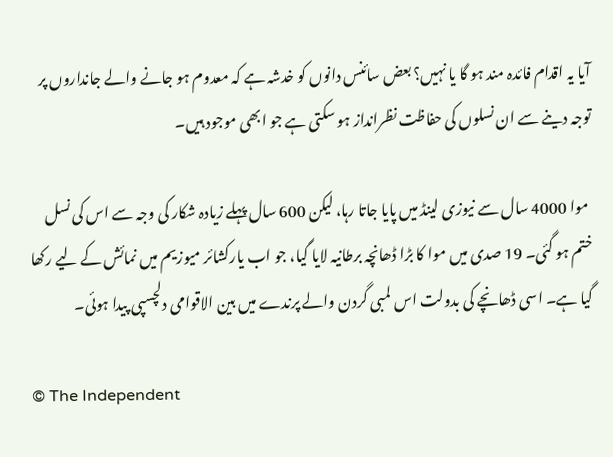آیا یہ اقدام فائدہ مند ہو گا یا نہیں؟ بعض سائنس دانوں کو خدشہ ہے کہ معدوم ہو جانے والے جانداروں پر توجہ دینے سے ان نسلوں کی حفاظت نظرانداز ہو سکتی ہے جو ابھی موجود ہیں۔

 موا 4000 سال سے نیوزی لینڈ میں پایا جاتا رہا، لیکن 600 سال پہلے زیادہ شکار کی وجہ سے اس کی نسل ختم ہو گئی۔ 19 صدی میں موا کا بڑا ڈھانچہ برطانیہ لایا گیا، جو اب یارکشائر میوزیم میں نمائش کے لیے رکھا گیا ہے۔ اسی ڈھانچے کی بدولت اس لمبی گردن والے پرندے میں بین الاقوامی دلچسپی پیدا ہوئی۔

© The Independent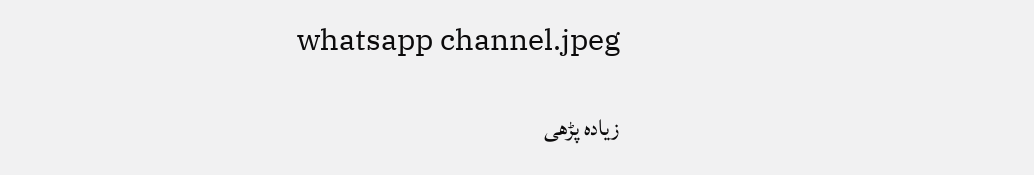whatsapp channel.jpeg

زیادہ پڑھی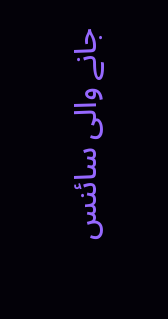جانے والی سائنس